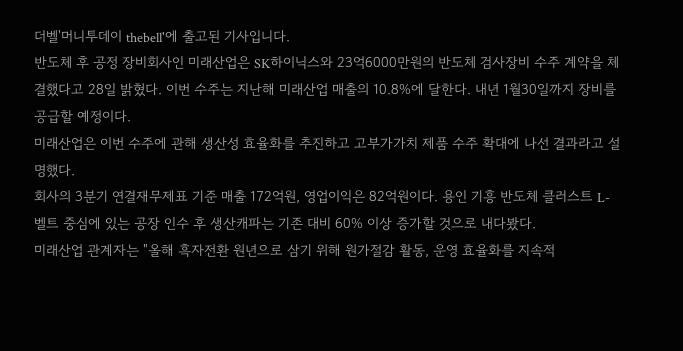더벨'머니투데이 thebell'에 출고된 기사입니다.
반도체 후 공정 장비회사인 미래산업은 SK하이닉스와 23억6000만원의 반도체 검사장비 수주 계약을 체결했다고 28일 밝혔다. 이번 수주는 지난해 미래산업 매출의 10.8%에 달한다. 내년 1월30일까지 장비를 공급할 예정이다.
미래산업은 이번 수주에 관해 생산성 효율화를 추진하고 고부가가치 제품 수주 확대에 나선 결과라고 설명했다.
회사의 3분기 연결재무제표 기준 매출 172억원, 영업이익은 82억원이다. 용인 기흥 반도체 클러스트 L-벨트 중심에 있는 공장 인수 후 생산캐파는 기존 대비 60% 이상 증가할 것으로 내다봤다.
미래산업 관계자는 "올해 흑자전환 원년으로 삼기 위해 원가절감 활동, 운영 효율화를 지속적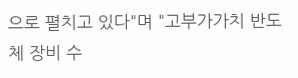으로 펼치고 있다"며 "고부가가치 반도체 장비 수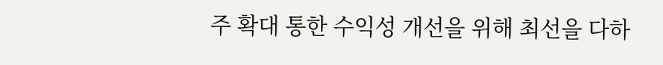주 확대 통한 수익성 개선을 위해 최선을 다하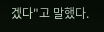겠다"고 말했다.